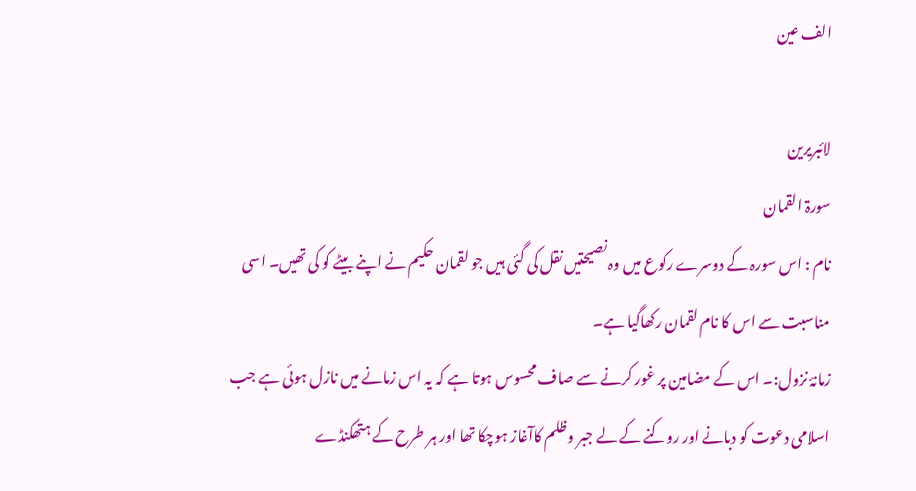الف عین

لائبریرین
سورۃ القمان
نام : اس سورہ کے دوسرے رکوع میں وہ نصیحتیں نقل کی گئی ہیں جو لقمان حکیم نے اپنے بیٹے کو کی تھیں۔ اسی مناسبت سے اس کا نام لقمان رکھاگیا ہے۔
زمانۂ نزول:۔ اس کے مضامین پر غور کرنے سے صاف محسوس ہوتا ہے کہ یہ اس زمانے میں نازل ہوئی ہے جب اسلامی دعوت کو دبانے اور روکنے کے لے جبر وظلم کاآغاز ہوچکا تھا اور ہر طرح کے ہتھکنڈے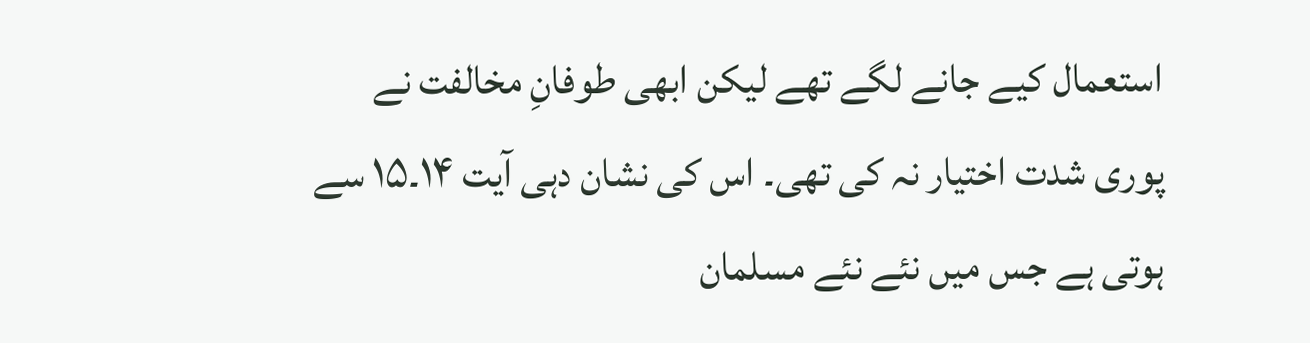استعمال کیے جانے لگے تھے لیکن ابھی طوفانِ مخالفت نے پوری شدت اختیار نہ کی تھی۔ اس کی نشان دہی آیت ۱۴۔۱۵ سے ہوتی ہے جس میں نئے نئے مسلمان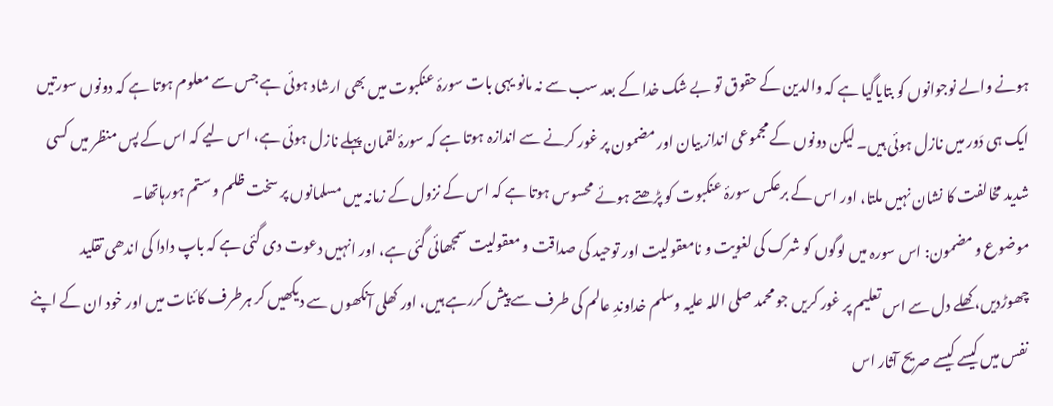ہونے والے نوجوانوں کو بتایاگیا ہے کہ والدین کے حقوق تو بے شک خدا کے بعد سب سے نہ مانو یہی بات سورۂ عنکبوت میں بھی ارشاد ہوئی ہے جس سے معلوم ہوتا ہے کہ دونوں سورتیں ایک ہی دَور میں نازل ہوئی ہیں۔ لیکن دونوں کے مجموعی انداز بیان اور مضمون پر غور کرنے سے اندازہ ہوتا ہے کہ سورۂ لقمان پہلے نازل ہوئی ہے، اس لیے کہ اس کے پس منظر میں کسی شدید مخالفت کا نشان نہیں ملتا، اور اس کے برعکس سورۂ عنکبوت کو پڑھتے ہوئے محسوس ہوتا ہے کہ اس کے نزول کے زمانہ میں مسلمانوں پر سخت ظلم و ستم ہورہاتھا۔
موضوع و مضمون: اس سورہ میں لوگوں کو شرک کی لغویت و نامعقولیت اور توحید کی صداقت و معقولیت سمجھائی گئی ہے، اور انہیں دعوت دی گئی ہے کہ باپ دادا کی اندھی تقلید چھوڑدیں، کھلے دل سے اس تعلیم پر غور کریں جو محمد صلی اللہ علیہ وسلم خداوندِ عالم کی طرف سے پیش کررہے ہیں، اور کھلی آنکھوں سے دیکھیں کر ہرطرف کائنات میں اور خود ان کے اپنے نفس میں کیسے کیسے صریح آثار اس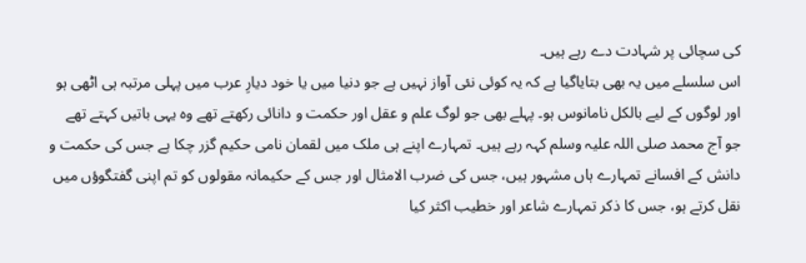کی سچائی پر شہادت دے رہے ہیں۔
اس سلسلے میں یہ بھی بتایاگیا ہے کہ یہ کوئی نئی آواز نہیں ہے جو دنیا میں یا خود دیارِ عرب میں پہلی مرتبہ ہی اٹھی ہو اور لوگوں کے لیے بالکل نامانوس ہو۔ پہلے بھی جو لوگ علم و عقل اور حکمت و دانائی رکھتے تھے وہ یہی باتیں کہتے تھے جو آج محمد صلی اللہ علیہ وسلم کہہ رہے ہیں۔ تمہارے اپنے ہی ملک میں لقمان نامی حکیم گزر چکا ہے جس کی حکمت و دانش کے افسانے تمہارے ہاں مشہور ہیں، جس کی ضرب الامثال اور جس کے حکیمانہ مقولوں کو تم اپنی گفتگوؤں میں نقل کرتے ہو، جس کا ذکر تمہارے شاعر اور خطیب اکثر کیا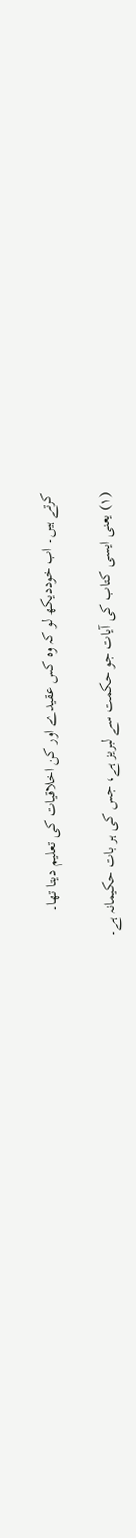کرتے ہیں۔ اب خوددیکھ لو کہ وہ کس عقیدے اور کن اخلاقیات کی تعلیم دیتا تھا۔

(۱) یعنی ایسی کتاب کی آیات جو حکمت سے لبریز ہے، جس کی ہر بات حکیمانہ ہے۔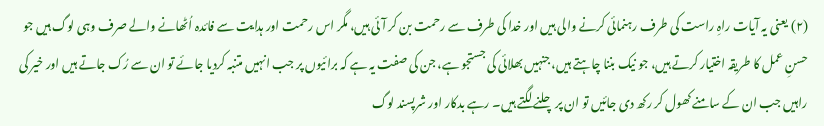(۲) یعنی یہ آیات راہِ راست کی طرف رہنمائی کرنے والی ہیں اور خدا کی طرف سے رحمت بن کر آئی ہیں، مگر اس رحمت اور ہدایت سے فائدہ اُٹھانے والے صرف وہی لوگ ہیں جو حسنِ عمل کا طریقہ اختیار کرتے ہیں، جو نیک بننا چاہتے ہیں، جنہیں بھلائی کی جستجو ہے، جن کی صفت یہ ہے کہ برائیوں پر جب انہیں متنبہ کردیا جائے تو ان سے رُک جاتے ہیں اور خیر کی راہیں جب ان کے سامنے کھول کر رکھ دی جائیں تو ان پر چلنے لگتے ہیں۔ رہے بدکار اور شرپسند لوگ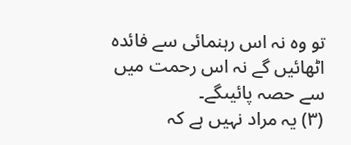تو وہ نہ اس رہنمائی سے فائدہ اٹھائیں گے نہ اس رحمت میں سے حصہ پائیںگے۔
(۳) یہ مراد نہیں ہے کہ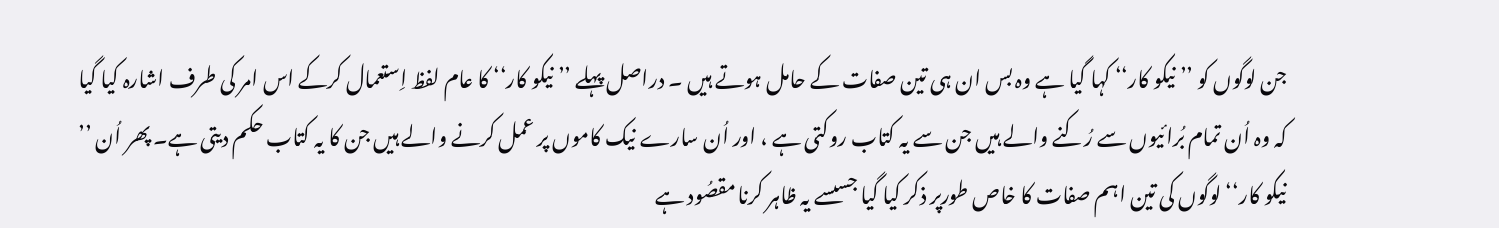جن لوگوں کو ’’ نیکو کار‘‘ کہا گیا ہے وہ بس ان ہی تین صفات کے حامل ہوتے ہیں ۔ دراصل پہلے ’’ نیکو کار‘‘ کا عام لفظ اِستعمال کرکے اس امر کی طرف اشارہ کیا گیا کہ وہ اُن تمام بُرائیوں سے رُکنے والے ہیں جن سے یہ کتاب روکتی ہے ، اور اُن سارے نیک کاموں پر عمل کرنے والے ہیں جن کا یہ کتاب حکم دیتی ہے۔ پھر اُن ’’ نیکو کار‘‘ لوگوں کی تین اہم صفات کا خاص طورپر ذکر کیا گیا جسںسے یہ ظاہر کرنا مقصُود ہے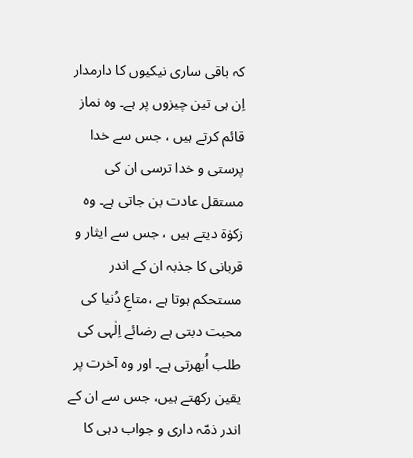کہ باقی ساری نیکیوں کا دارمدار اِن ہی تین چیزوں پر ہے۔ وہ نماز قائم کرتے ہیں ، جس سے خدا پرستی و خدا ترسی ان کی مستقل عادت بن جاتی ہے۔ وہ زکوٰۃ دیتے ہیں ، جس سے ایثار و قربانی کا جذبہ ان کے اندر مستحکم ہوتا ہے ،متاعِ دُنیا کی محبت دبتی ہے رضائے اِلٰہی کی طلب اُبھرتی ہے۔ اور وہ آخرت پر یقین رکھتے ہیں، جس سے ان کے اندر ذمّہ داری و جواب دہی کا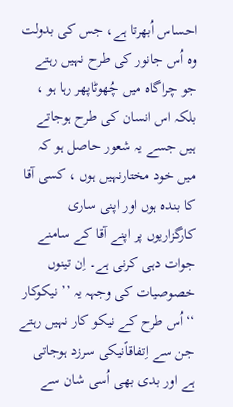احساس اُبھرتا ہے، جس کی بدولت وہ اُس جانور کی طرح نہیں رہتے جو چراگاہ میں چُھوٹاپھر رہا ہو ، بلکہ اس انسان کی طرح ہوجاتے ہیں جسے یہ شعور حاصل ہو کہ میں خود مختارنہیں ہوں ، کسی آقا کا بندہ ہوں اور اپنی ساری کارگزاریوں پر اپنے آقا کے سامنے جوات دہی کرنی ہے۔ اِن تینوں خصوصیات کی وجہہ یہ ’’ نیکوکار ‘‘اُس طرح کے نیکو کار نہیں رہتے جن سے اِتفاقاًنیکی سرزد ہوجاتی ہے اور بدی بھی اُسی شان سے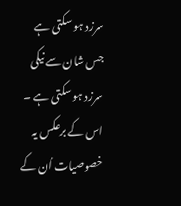سرزد ہو سکتی ہے جس شان سے نیکی سرزد ہو سکتی ہے ۔ اس کے برعکس یہ خصوصیات اُن کے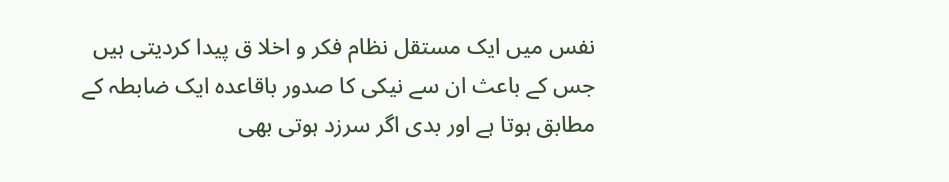نفس میں ایک مستقل نظام فکر و اخلا ق پیدا کردیتی ہیں جس کے باعث ان سے نیکی کا صدور باقاعدہ ایک ضابطہ کے مطابق ہوتا ہے اور بدی اگر سرزد ہوتی بھی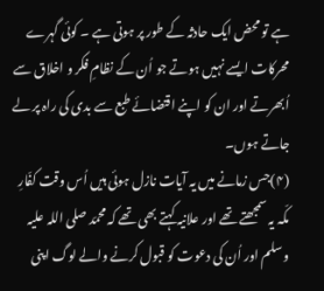ہے تو محض ایک حادثہ کے طور پر ہوتی ہے ۔ کوئی گہرے محرکات ایسے نہیں ہوتے جو اُن کے نظامِ فکر و اخلاق سے اُبھرتے اور ان کو اپنے اقتضائے طبع سے بدی کی راہ پر لے جاتے ہوں۔
(۴)جس زمانے میں یہ آیات نازل ہوئی ہیں اُس وقت کفّارِ مکّہ یہ سمجھتے تھے اور علانیہ کہتے بھی تھے کہ محمّد صلی اللہ علیہ وسلم اور اُن کی دعوت کو قبول کرنے والے لوگ اپنی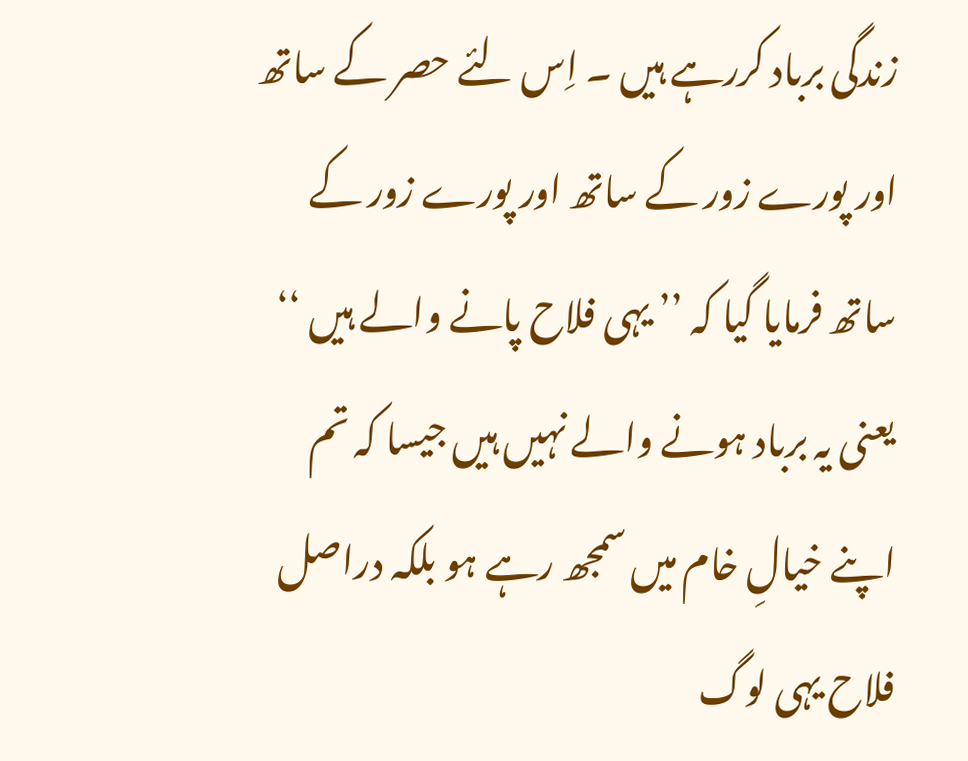زندگی برباد کررہے ہیں ۔ اِس لئے حصر کے ساتھ اور پورے زور کے ساتھ اور پورے زور کے ساتھ فرمایا گیا کہ ’’ یہی فلاح پانے والے ہیں ‘‘ یعنی یہ برباد ہونے والے نہیں ہیں جیسا کہ تم اپنے خیالِ خام میں سمجھ رہے ہو بلکہ دراصل فلاح یہی لوگ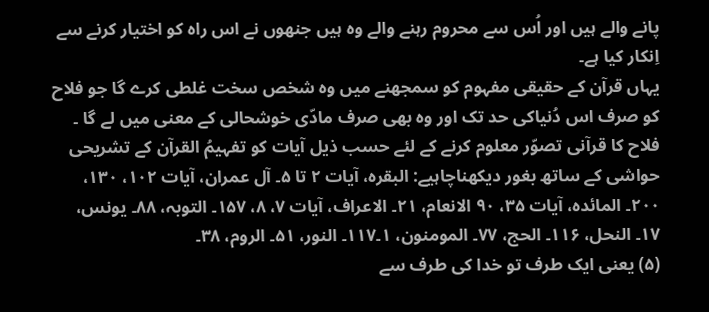پانے والے ہیں اور اُس سے محروم رہنے والے وہ ہیں جنھوں نے اس راہ کو اختیار کرنے سے اِنکار کیا ہے۔
یہاں قرآن کے حقیقی مفہوم کو سمجھنے میں وہ شخص سخت غلطی کرے گا جو فلاح کو صرف اس دُنیاکی حد تک اور وہ بھی صرف مادّی خوشحالی کے معنی میں لے گا ۔ فلاح کا قرآنی تصوّر معلوم کرنے کے لئے حسب ذیل آیات کو تفہیمُ القرآن کے تشریحی حواشی کے ساتھ بغور دیکھناچاہیے: البقرہ، آیات ۲ تا ۵۔ آل عمران، آیات ۱۰۲، ۱۳۰، ۲۰۰۔ المائدہ، آیات ۳۵، ۹۰ الانعام، ۲۱۔ الاعراف، آیات ۷، ۸، ۱۵۷۔ التوبہ، ۸۸۔ یونس، ۱۷۔ النحل، ۱۱۶۔ الحج، ۷۷۔ المومنون، ۱۔۱۱۷۔ النور، ۵۱۔ الروم، ۳۸۔
(۵) یعنی ایک طرف تو خدا کی طرف سے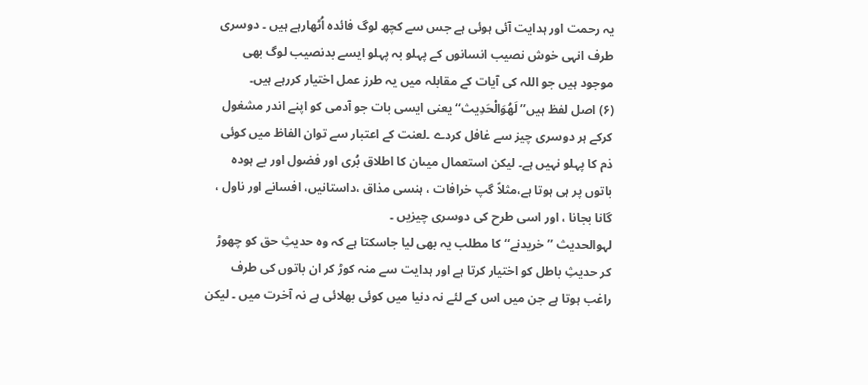یہ رحمت اور ہدایت آئی ہوئی ہے جس سے کچھ لوگ فائدہ اُٹھارہے ہیں ۔ دوسری طرف انہی خوش نصیب انسانوں کے پہلو بہ پہلو ایسے بدنصیب لوگ بھی موجود ہیں جو اللہ کی آیات کے مقابلہ میں یہ طرز عمل اختیار کررہے ہیں۔
(۶) اصل لفظ ہیں’’ لَھُوَالْحَدِیث‘‘یعنی ایسی بات جو آدمی کو اپنے اندر مشغول کرکے ہر دوسری چیز سے غافل کردے ۔لعنت کے اعتبار سے توان الفاظ میں کوئی ذم کا پہلو نہیں ہے۔ لیکن استعمال میںان کا اطلاق بُری اور فضول اور بے ہودہ باتوں پر ہی ہوتا ہے،مثلاً گپ خرافات ، ہنسی مذاق ،داستانیں، افسانے اور ناول ، گانا بجانا ، اور اسی طرح کی دوسری چیزیں ۔
لہوالحدیث ’’ خریدنے‘‘ کا مطلب یہ بھی لیا جاسکتا ہے کہ وہ حدیثِ حق کو چھوڑ کر حدیثِ باطل کو اختیار کرتا ہے اور ہدایت سے منہ کوڑ کر ان باتوں کی طرف راغب ہوتا ہے جن میں اس کے لئے نہ دنیا میں کوئی بھلائی ہے نہ آخرت میں ۔ لیکن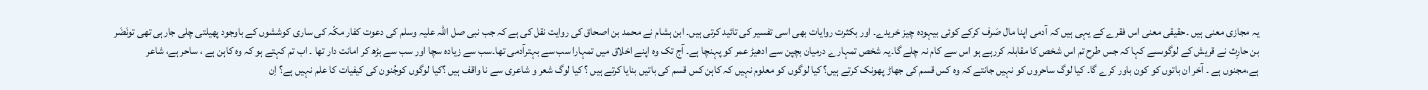یہ مجازی معنی ہیں ۔حقیقی معنی اس فقرے کے یہی ہیں کہ آدمی اپنا مال صَرف کرکے کوئی بیہودہ چیز خریدے۔ اور بکثرت روایات بھی اسی تفسیر کی تائید کرتی ہیں۔ ابن ہشام نے محمد بن اصحاق کی روایت نقل کی ہے کہ جب نبی صل اللہ علیہ وسلم کی دعوت کفار مکّہ کی ساری کوششوں کے باوجود پھیلتی چلی جارہی تھی تونَضَر بن حارِث نے قریش کے لوگوںسے کہا کہ جس طرح تم اس شخص کا مقابلہ کررہے ہو اس سے کام نہ چلے گا۔یہ شخص تمہارے درمیان بچپن سے ادھیڑ عمر کو پہنچا ہے۔ آج تک وہ اپنے اخلاق میں تمہارا سب سے بہترآدمی تھا۔سب سے زیادہ سچا اور سب سے بڑھ کر امانت دار تھا ۔ اب تم کہتے ہو کہ وہ کاہن ہے ، ساحر ہے، شاعر ہے،مجنوں ہے ۔ آخر ان باتوں کو کون باور کرے گا۔ کیا لوگ ساحروں کو نہیں جانتے کہ وہ کس قسم کی جھاڑ پھونک کرتے ہیں؟ کیا لوگوں کو معلوم نہیں کہ کاہن کس قسم کی باتیں بنایا کرتے ہیں ؟ کیا لوگ شعر و شاعری سے نا واقف ہیں ؟کیا لوگوں کوجُنون کی کیفیات کا علم نہیں ہے؟ اِن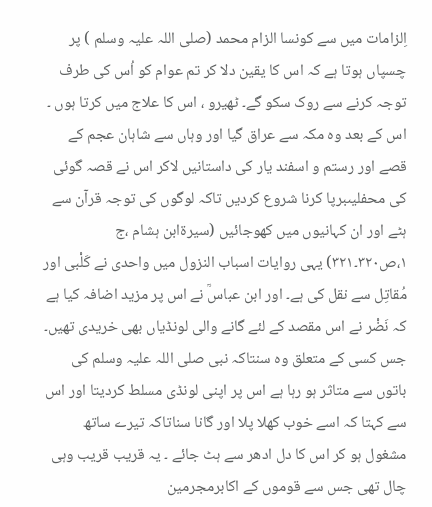اِلزامات میں سے کونسا الزام محمد (صلی اللہ علیہ وسلم ) پر چسپاں ہوتا ہے کہ اس کا یقین دلا کر تم عوام کو اُس کی طرف توجہ کرنے سے روک سکو گے۔ ٹھیرو ، اس کا علاج میں کرتا ہوں ۔ اس کے بعد وہ مکہ سے عراق گیا اور وہاں سے شاہان عجم کے قصے اور رستم و اسفند یار کی داستانیں لاکر اس نے قصہ گوئی کی محفلیںبرپا کرنا شروع کردیں تاکہ لوگوں کی توجہ قرآن سے ہٹے اور ان کہانیوں میں کھوجائیں (سیرۃابن ہشام ،ج ۱،ص۳۲۰۔۳۲۱) یہی روایات اسباب النزول میں واحدی نے کَلْبی اور مُقاتِل سے نقل کی ہے۔ اور ابن عباسؒ نے اس پر مزید اضافہ کیا ہے کہ نَضْر نے اس مقصد کے لئے گانے والی لونڈیاں بھی خریدی تھیں۔ جس کسی کے متعلق وہ سنتاکہ نبی صلی اللہ علیہ وسلم کی باتوں سے متاثر ہو رہا ہے اس پر اپنی لونڈی مسلط کردیتا اور اس سے کہتا کہ اسے خوب کھلا پلا اور گانا سناتاکہ تیرے ساتھ مشغول ہو کر اس کا دل ادھر سے ہٹ جائے ۔ یہ قریب قریب وہی چال تھی جس سے قوموں کے اکابرمجرمین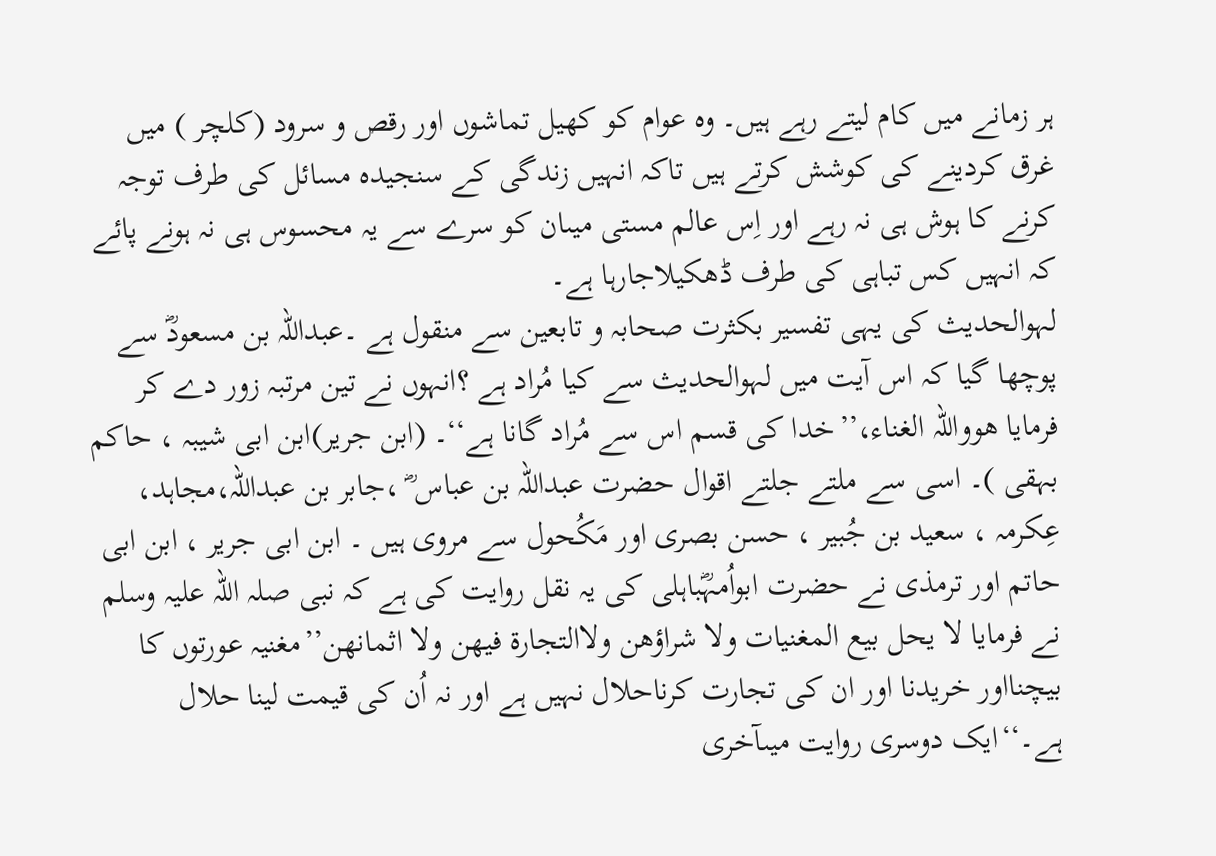ہر زمانے میں کام لیتے رہے ہیں۔ وہ عوام کو کھیل تماشوں اور رقص و سرود (کلچر ) میں غرق کردینے کی کوشش کرتے ہیں تاکہ انہیں زندگی کے سنجیدہ مسائل کی طرف توجہ کرنے کا ہوش ہی نہ رہے اور اِس عالم مستی میںان کو سرے سے یہ محسوس ہی نہ ہونے پائے کہ انہیں کس تباہی کی طرف ڈھکیلاجارہا ہے۔
لہوالحدیث کی یہی تفسیر بکثرت صحابہ و تابعین سے منقول ہے ۔عبداللہ بن مسعودؓ سے پوچھا گیا کہ اس آیت میں لہوالحدیث سے کیا مُراد ہے ؟انہوں نے تین مرتبہ زور دے کر فرمایا ھوواللہ الغناء،’’خدا کی قسم اس سے مُراد گانا ہے‘‘۔ (ابن جریر)ابن ابی شیبہ ، حاکم بہقی )۔ اسی سے ملتے جلتے اقوال حضرت عبداللہ بن عباس ؓ ،جابر بن عبداللہ،مجاہد، عِکرمہ ، سعید بن جُبیر ، حسن بصری اور مَکُحول سے مروی ہیں ۔ ابن ابی جریر ، ابن ابی حاتم اور ترمذی نے حضرت ابواُمہؓباہلی کی یہ نقل روایت کی ہے کہ نبی صلہ اللہ علیہ وسلم نے فرمایا لا یحل بیع المغنیات ولا شراؤھن ولاالتجارۃ فیھن ولا اثمانھن’’مغنیہ عورتوں کا بیچنااور خریدنا اور ان کی تجارت کرناحلال نہیں ہے اور نہ اُن کی قیمت لینا حلال ہے۔‘‘ایک دوسری روایت میںآخری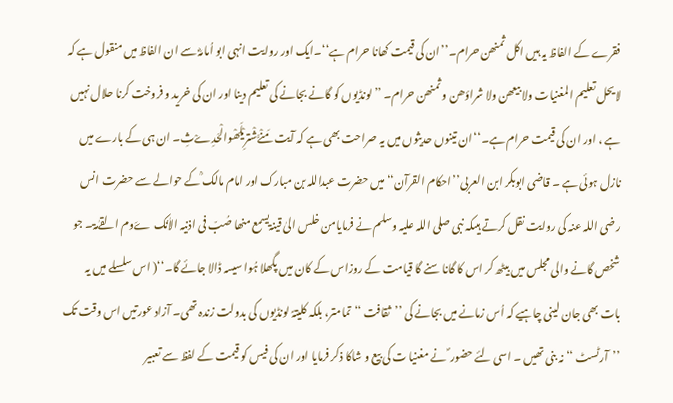فقرے کے الفاظ یہ ہیں اکل ثمنھن حرام۔’’ان کی قیمت کھانا حرام ہے‘‘۔ایک اور روایت انہی ابو اُمامہؓ سے ان الفاظ میں منقول ہے کہ لایحل تعلیم المغنیات ولا بیعھن ولا شراؤھن و ثمنھن حرام۔ ’’ لونڈیوں کو گانے بجانے کی تعلیم دینا اور ان کی خرید و فروخت کرنا حلال نہیں ہے ، اور ان کی قیمت حرام ہے۔‘‘ان تینوں حدیثوں میں یہ صراحت بھی ہے کہ آیت مَنْےَّشْترِیْلَھْوالْحَدِےْثِ۔ ان ہی کے بارے میں نازل ہوئی ہے ۔ قاضی ابوبکر ابن العربی’’احکام القرآن‘‘ میں حضرت عبداللہ بن مبارک اور امام مالک ؒکے حوالے سے حضرت انس رضی اللہ عنہ کی روایت نقل کرتے ہیںکہ نبی صلی اللہ علیہ وسلم نے فرمایامن خلس الیٰ قینۃیسمع منھا صُبّ فی اذنیہ الاٰنُک ےَوم القےٰمۃ۔ جو شخص گانے والی مجلس میں بیٹھ کر اس کا گانا سنے گا قیامت کے روزاس کے کان میں پگھلا ہُوا سیسہ ڈالا جائے گا۔‘‘( اس سلسلے میں یہ بات بھی جان لینی چاہیے کہ اُس زمانے میں بجانے کی ’’ثقافت ‘‘تمامتر، بلکہ کلیتہً لونڈیوں کی بدولت زندہ تھی۔ آزاد عورتیں اس وقت تک ’’آرٹسٹ ‘‘ نہ بنی تھیں ۔ اسی لئے حضور ؐ نے مغنیا ت کی بیع و شاکا ذکر فرمایا اور ان کی فیس کو قیمت کے لفظ سے تعبیر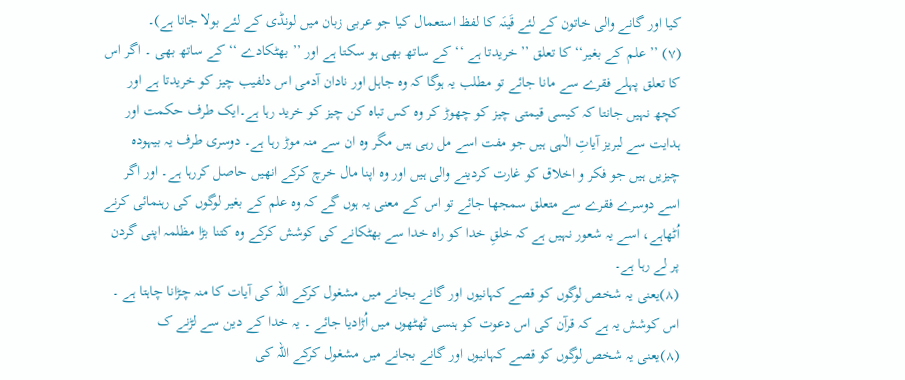کیا اور گانے والی خاتون کے لئے قَینَہ کا لفظ استعمال کیا جو عربی زبان میں لونڈی کے لئے بولا جاتا ہے)۔
(۷) ’’ علم کے بغیر‘‘ کا تعلق ’’ خریدتا ہے ‘‘ کے ساتھ بھی ہو سکتا ہے اور ’’ بھٹکادے ‘‘ کے ساتھ بھی ۔ اگر اس کا تعلق پہلے فقرے سے مانا جائے تو مطلب یہ ہوگا کہ وہ جاہل اور نادان آدمی اس دلفیب چیز کو خریدتا ہے اور کچھ نہیں جانتا کہ کیسی قیمتی چیز کو چھوڑ کر وہ کس تباہ کن چیز کو خرید رہا ہے۔ایک طرف حکمت اور ہدایت سے لبریز آیاتِ الٰہی ہیں جو مفت اسے مل رہی ہیں مگر وہ ان سے منہ موڑ رہا ہے۔ دوسری طرف یہ بیہودہ چیزیں ہیں جو فکر و اخلاق کو غارت کردینے والی ہیں اور وہ اپنا مال خرچ کرکے انھیں حاصل کررہا ہے۔ اور اگر اسے دوسرے فقرے سے متعلق سمجھا جائے تو اس کے معنی یہ ہوں گے کہ وہ علم کے بغیر لوگوں کی رہنمائی کرنے اُٹھاہے، اسے یہ شعور نہیں ہے کہ خلقِ خدا کو راہ خدا سے بھٹکانے کی کوشش کرکے وہ کتنا بڑا مظلمہ اپنی گردن پر لے رہا ہے۔
(۸)یعنی یہ شخص لوگوں کو قصے کہانیوں اور گانے بجانے میں مشغول کرکے اللہ کی آیات کا منہ چڑانا چاہتا ہے ۔ اس کوشش یہ ہے کہ قرآن کی اس دعوت کو ہنسی ٹھٹھوں میں اُڑادیا جائے ۔ یہ خدا کے دین سے لڑنے ک
(۸)یعنی یہ شخص لوگوں کو قصے کہانیوں اور گانے بجانے میں مشغول کرکے اللہ کی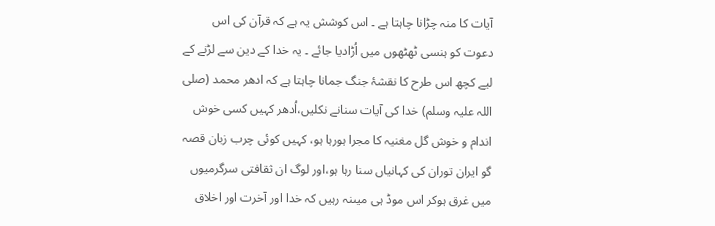آیات کا منہ چڑانا چاہتا ہے ۔ اس کوشش یہ ہے کہ قرآن کی اس دعوت کو ہنسی ٹھٹھوں میں اُڑادیا جائے ۔ یہ خدا کے دین سے لڑنے کے لیے کچھ اس طرح کا نقشۂ جنگ جمانا چاہتا ہے کہ ادھر محمد (صلی اللہ علیہ وسلم) خدا کی آیات سنانے نکلیں،اُدھر کہیں کسی خوش اندام و خوش گل مغنیہ کا مجرا ہورہا ہو، کہیں کوئی چرب زبان قصہ گو ایران توران کی کہانیاں سنا رہا ہو،اور لوگ ان ثقافتی سرگرمیوں میں غرق ہوکر اس موڈ ہی میںنہ رہیں کہ خدا اور آخرت اور اخلاق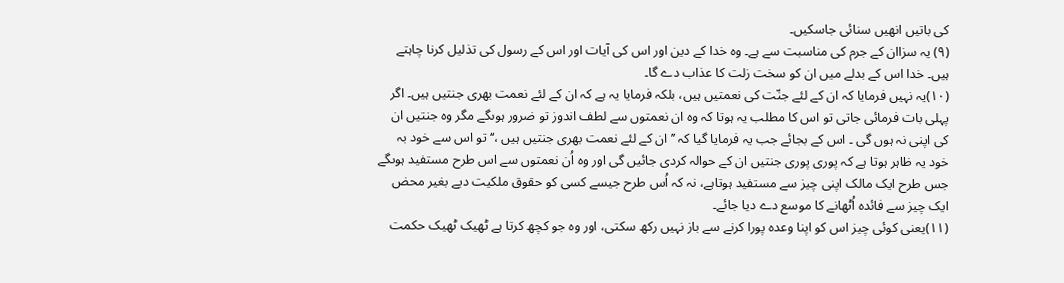کی باتیں انھیں سنائی جاسکیں۔
(۹) یہ سزاان کے جرم کی مناسبت سے ہے۔ وہ خدا کے دین اور اس کی آیات اور اس کے رسول کی تذلیل کرنا چاہتے ہیں۔ خدا اس کے بدلے میں ان کو سخت زلت کا عذاب دے گا۔
(۱۰)یہ نہیں فرمایا کہ ان کے لئے جنّت کی نعمتیں ہیں، بلکہ فرمایا یہ ہے کہ ان کے لئے نعمت بھری جنتیں ہیں۔ اگر پہلی بات فرمائی جاتی تو اس کا مطلب یہ ہوتا کہ وہ ان نعمتوں سے لطف اندوز تو ضرور ہوںگے مگر وہ جنتیں ان کی اپنی نہ ہوں گی ۔ اس کے بجائے جب یہ فرمایا گیا کہ ’’ ان کے لئے نعمت بھری جنتیں ہیں ،‘‘ تو اس سے خود بہ خود یہ ظاہر ہوتا ہے کہ پوری پوری جنتیں ان کے حوالہ کردی جائیں گی اور وہ اُن نعمتوں سے اس طرح مستفید ہوںگے جس طرح ایک مالک اپنی چیز سے مستفید ہوتاہے، نہ کہ اُس طرح جیسے کسی کو حقوق ملکیت دیے بغیر محض ایک چیز سے فائدہ اُٹھانے کا موسع دے دیا جائے۔
(۱۱)یعنی کوئی چیز اس کو اپنا وعدہ پورا کرنے سے باز نہیں رکھ سکتی، اور وہ جو کچھ کرتا ہے ٹھیک ٹھیک حکمت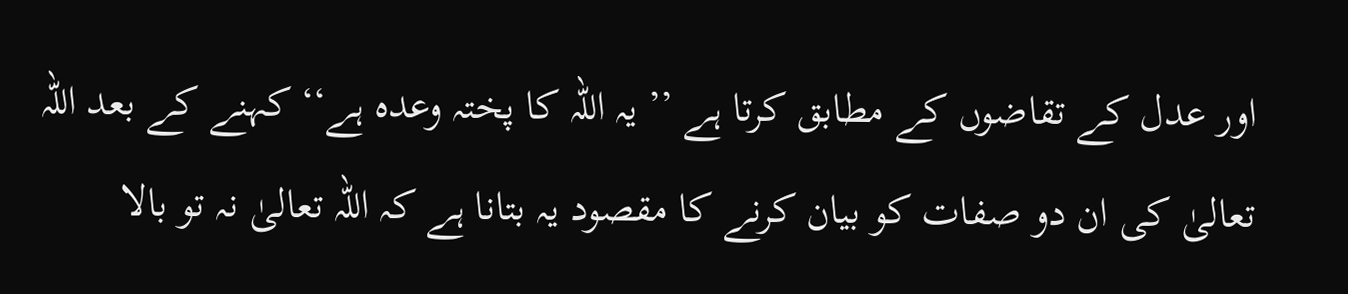اور عدل کے تقاضوں کے مطابق کرتا ہے ’’ یہ اللہ کا پختہ وعدہ ہے‘‘ کہنے کے بعد اللہ تعالیٰ کی ان دو صفات کو بیان کرنے کا مقصود یہ بتانا ہے کہ اللہ تعالیٰ نہ تو بالا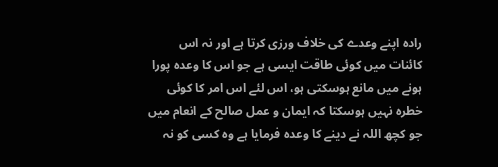رادہ اپنے وعدے کی خلاف ورزی کرتا ہے اور نہ اس کائنات میں کوئی طاقت ایسی ہے جو اس کا وعدہ پورا ہونے میں مانع ہوسکتی ہو، اس لئے اس امر کا کوئی خطرہ نہیں ہوسکتا کہ ایمان و عمل صالح کے انعام میں جو کچھ اللہ نے دینے کا وعدہ فرمایا ہے وہ کسی کو نہ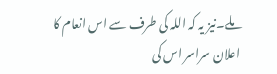ملے۔نیز یہ کہ اللہ کی طرف سے اس انعام کا اعلان سراسر اس کی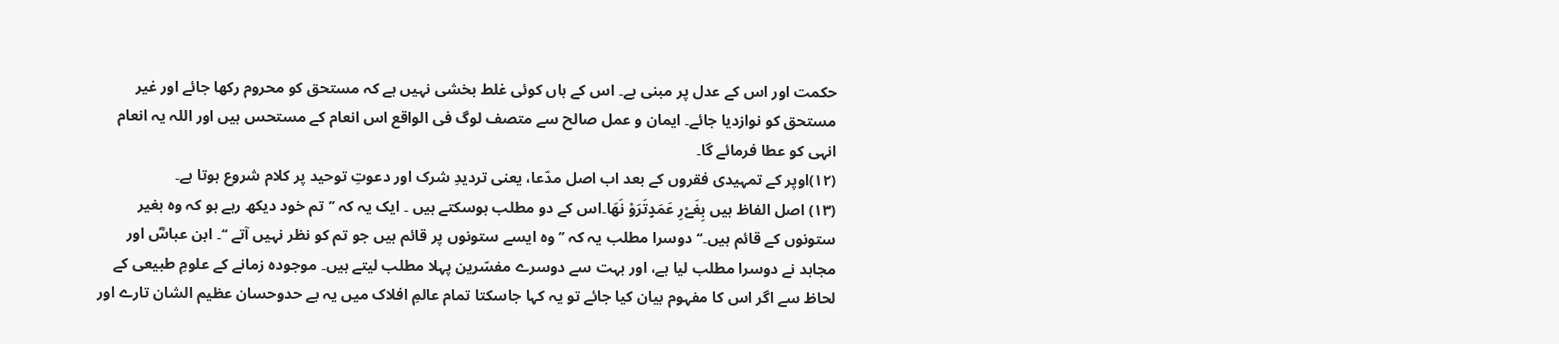حکمت اور اس کے عدل پر مبنی ہے۔ اس کے ہاں کوئی غلط بخشی نہیں ہے کہ مستحق کو محروم رکھا جائے اور غیر مستحق کو نوازدیا جائے۔ ایمان و عمل صالح سے متصف لوگ فی الواقع اس انعام کے مستحس ہیں اور اللہ یہ انعام انہی کو عطا فرمائے گا۔
(۱۲)اوپر کے تمہیدی فقروں کے بعد اب اصل مدّعا، یعنی تردیدِ شرک اور دعوتِ توحید پر کلام شروع ہوتا ہے۔
(۱۳) اصل الفاظ ہیں بِغَےْرِ عَمَدٍتَرَوْ نَھَا۔اس کے دو مطلب ہوسکتے ہیں ۔ ایک یہ کہ ’’ تم خود دیکھ رہے ہو کہ وہ بغیر ستونوں کے قائم ہیں۔‘‘ دوسرا مطلب یہ کہ ’’ وہ ایسے ستونوں پر قائم ہیں جو تم کو نظر نہیں آتے ‘‘۔ ابن عباسؓ اور مجاہد نے دوسرا مطلب لیا ہے، اور بہت سے دوسرے مفسّرین پہلا مطلب لیتے ہیں۔ موجودہ زمانے کے علومِ طبیعی کے لحاظ سے اگر اس کا مفہوم بیان کیا جائے تو یہ کہا جاسکتا تمام عالمِ افلاک میں یہ بے حدوحسان عظیم الشان تارے اور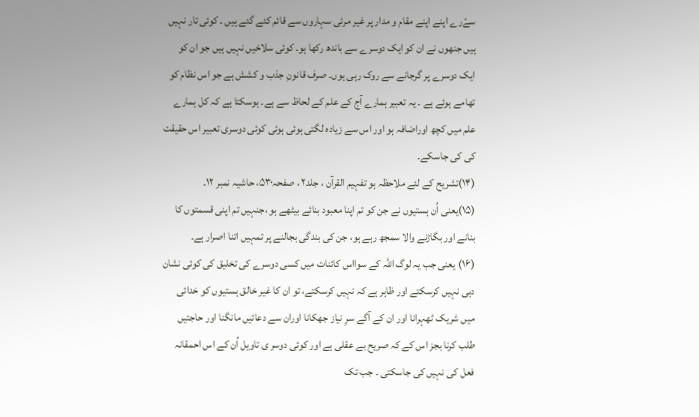سےّرے اپنے اپنے مقام و مدار پر غیر مرئی سہاروں سے قائم کئے گئے ہیں ۔ کوئی تار نہیں ہیں جنھوں نے ان کو ایک دوسرے سے باندھ رکھا ہو۔ کوئی سلاخیں نہیں ہیں جو ان کو ایک دوسرے پر گرجانے سے روک رہی ہوں۔ صرف قانونِ جذب و کشش ہے جو اس نظام کو تھامے ہوئے ہے ۔ یہ تعبیر ہمارے آج کے علم کے لحاظ سے ہے۔ ہوسکتا ہے کہ کل ہمارے علم میں کچھ اوراضافہ ہو اور اس سے زیادہ لگتی ہوئی ہوئی کوئی دوسری تعبیر اس حقیقت کی کی جاسکے۔
(۱۴)تشریح کے لئے ملاحظہ ہو تفہیم القرآن ، جلد۲ ، صفحہ۵۳۰، حاشیہ نمبر ۱۲۔
(۱۵)یعنی اُن ہستیوں نے جن کو تم اپنا معبود بنائے بیٹھے ہو ،جنہیں تم اپنی قسمتوں کا بنانے اور بگاڑنے والا سمجھ رہے ہو، جن کی بندگی بجالنے پر تمہیں اتنا اصرار ہے۔
(۱۶) یعنی جب یہ لوگ اللہ کے سوااس کائنات میں کسی دوسرے کی تخلیق کی کوئی نشان دہی نہیں کرسکتے اور ظاہر ہے کہ نہیں کرسکتے، تو ان کا غیر خالق ہستیوں کو خدائی میں شریک ٹھہرانا اور ان کے آگے سرِ نیاز جھکانا اوران سے دعائیں مانگنا اور حاجتیں طلب کرنا بجز اس کے کہ صریح بے عقلی ہے اور کوئی دوسر ی تاویل اُن کے اس احمقانہ فعل کی نہیں کی جاسکتی ۔ جب تک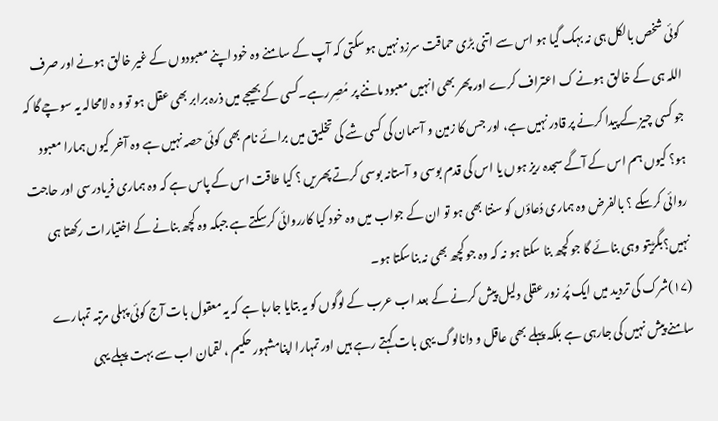کوئی شخص بالکل ہی نہ بہک گیا ہو اس سے اتنی بڑی حماقت سرزد نہیں ہوسکتی کہ آپ کے سامنے وہ خود اپنے معبودوں کے غیر خالق ہونے اور صرف اللہ ہی کے خالق ہونے ک اعتراف کرے اور پھر بھی انہیں معبود ماننے پر مُصِررہے۔کسی کے بھیجے میں ذرہ برابر بھی عقل ہو تو و ہ لامحالہ یہ سوچے گا کہ جو کسی چیز کے پیدا کرنے پر قادر نہیں ہے، اور جس کا زمین و آسمان کی کسی شے کی تخلیق میں برائے نام بھی کوئی حصہ نہیں ہے وہ آخر کیوں ہمارا معبود ہو؟ کیوں ہم اس کے آگے سجدہ ریز ہوں یا اس کی قدم بوسی و آستانہ بوسی کرتے پھریں ؟ کیا طاقت اس کے پاس ہے کہ وہ ہماری فریادرسی اور حاجت روائی کرسکے ؟ بالفرض وہ ہماری دُعاؤں کو سنتا بھی ہو تو ان کے جواب میں وہ خود کیا کارروائی کرسکتے ہے جبکہ وہ کچھ بنانے کے اختیارات رکھتا ہی نہیں؟بگڑیتو وہی بنائے گا جو کچھ بنا سکتا ہو نہ کہ وہ جو کچھ بھی نہ بناسکتا ہو۔
(۱۷)شرک کی تردید میں ایک پُر زور عقلی دلیل پیش کرنے کے بعد اب عرب کے لوگوں کو یہ بتایا جارہا ہے کہ یہ معقول بات آج کوئی پہلی مرتبہ تمہارے سامنے پیش نہیں کی جارہی ہے بلکہ پہلے بھی عاقل و دانالوگ یہی بات کہتے رہے ہیں اور تمہارا اپنامشہور حکیم ، لقمان اب سے بہت پہلے یہی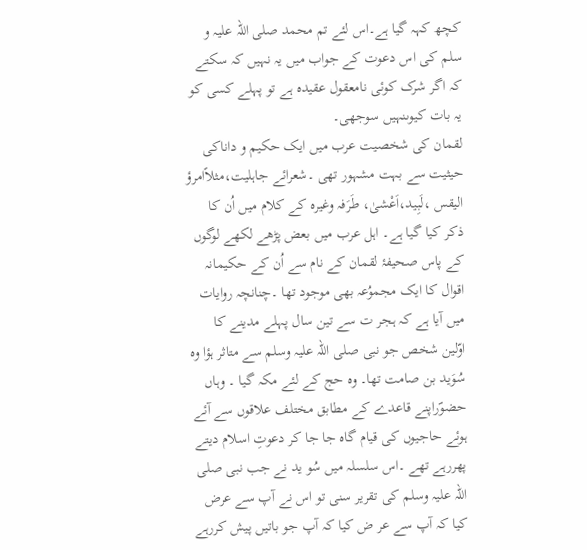کچھ کہہ گیا ہے۔اس لئے تم محمد صلی اللہ علیہ و سلم کی اس دعوت کے جواب میں یہ نہیں کہ سکتے کہ اگر شرک کوئی نامعقول عقیدہ ہے تو پہلے کسی کو یہ بات کیوںنہیں سوجھی۔
لقمان کی شخصیت عرب میں ایک حکیم و داناکی حیثیت سے بہت مشہور تھی ۔شعرائے جاہلیت،مثلاًامرؤ الیقس ،لَبِید،اَعْشیٰ، طَرَفہ وغیرہ کے کلام میں اُن کا ذکر کیا گیا ہے۔ اہل عرب میں بعض پڑھے لکھے لوگوں کے پاس صحیفۂ لقمان کے نام سے اُن کے حکیمانہ اقوال کا ایک مجموُعہ بھی موجود تھا ۔چنانچہ روایات میں آیا ہے کہ ہجر ت سے تین سال پہلے مدینے کا اوّلین شخص جو نبی صلی اللہ علیہ وسلم سے متاثر ہؤا وہ سُوَید بن صامت تھا۔ وہ حج کے لئے مکہ گیا ۔ وہاں حضوؐراپنے قاعدے کے مطابق مختلف علاقوں سے آئے ہوئے حاجیوں کی قیام گاہ جا جا کر دعوتِ اسلام دیتے پھررہے تھے ۔اس سلسلہ میں سُو ید نے جب نبی صلی اللہ علیہ وسلم کی تقریر سنی تو اس نے آپ سے عرض کیا کہ آپ سے عر ض کیا کہ آپ جو باتیں پیش کررہے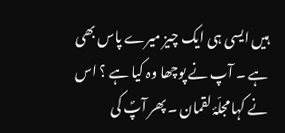ہیں ایسی ہی ایک چیز میرے پاس بھی ہے ۔ آپ نے پوچھا وہ کیا ہے ؟ اس نے کہا مجلّۂ لقمان ۔ پھر آپؐ کی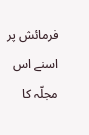فرمائش پر اسنے اس مجلّہ کا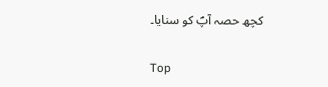کچھ حصہ آپؐ کو سنایا۔

Top